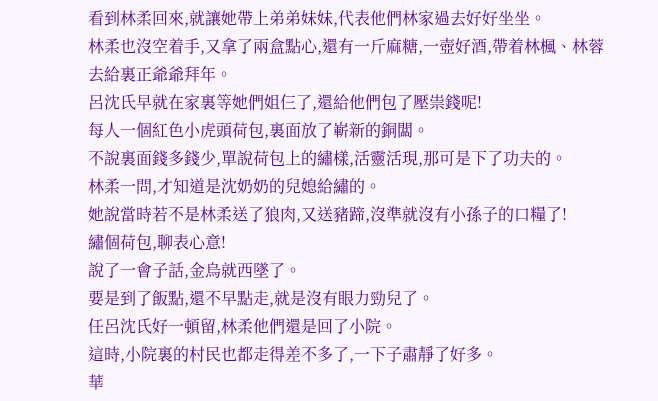看到林柔回來,就讓她帶上弟弟妹妹,代表他們林家過去好好坐坐。
林柔也沒空着手,又拿了兩盒點心,還有一斤麻糖,一壺好酒,帶着林楓、林蓉去給裏正爺爺拜年。
呂沈氏早就在家裏等她們姐仨了,還給他們包了壓祟錢呢!
每人一個紅色小虎頭荷包,裏面放了嶄新的銅闆。
不說裏面錢多錢少,單說荷包上的繡樣,活靈活現,那可是下了功夫的。
林柔一問,才知道是沈奶奶的兒媳給繡的。
她說當時若不是林柔送了狼肉,又送豬蹄,沒準就沒有小孫子的口糧了!
繡個荷包,聊表心意!
說了一會子話,金烏就西墜了。
要是到了飯點,還不早點走,就是沒有眼力勁兒了。
任呂沈氏好一頓留,林柔他們還是回了小院。
這時,小院裏的村民也都走得差不多了,一下子肅靜了好多。
華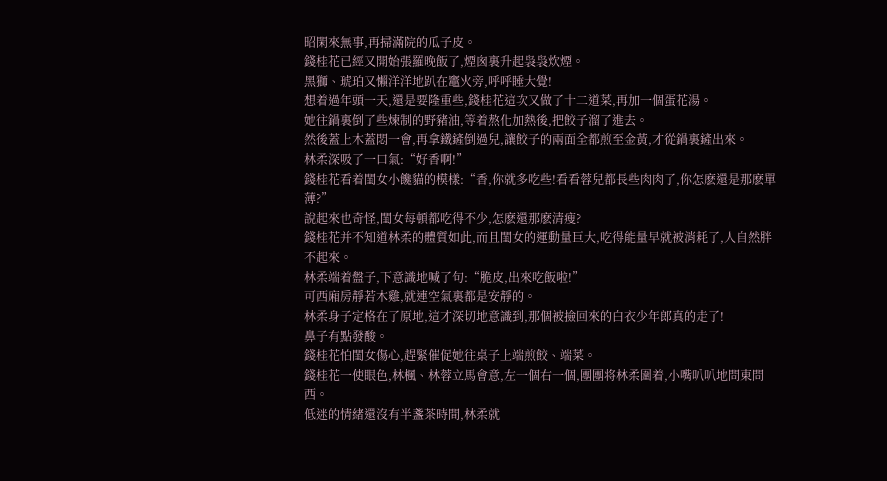昭閑來無事,再掃滿院的瓜子皮。
錢桂花已經又開始張羅晚飯了,煙囪裏升起袅袅炊煙。
黑獅、琥珀又懶洋洋地趴在竈火旁,呼呼睡大覺!
想着過年頭一天,還是要隆重些,錢桂花這次又做了十二道菜,再加一個蛋花湯。
她往鍋裏倒了些煉制的野豬油,等着熬化加熱後,把餃子溜了進去。
然後蓋上木蓋悶一會,再拿鐵鏟倒過兒,讓餃子的兩面全都煎至金黃,才從鍋裏鏟出來。
林柔深吸了一口氣:“好香啊!”
錢桂花看着閨女小饞貓的模樣:“香,你就多吃些!看看蓉兒都長些肉肉了,你怎麽還是那麽單薄?”
說起來也奇怪,閨女每頓都吃得不少,怎麽還那麽清瘦?
錢桂花并不知道林柔的體質如此,而且閨女的運動量巨大,吃得能量早就被消耗了,人自然胖不起來。
林柔端着盤子,下意識地喊了句:“脆皮,出來吃飯啦!”
可西廂房靜若木雞,就連空氣裏都是安靜的。
林柔身子定格在了原地,這才深切地意識到,那個被撿回來的白衣少年郎真的走了!
鼻子有點發酸。
錢桂花怕閨女傷心,趕緊催促她往桌子上端煎餃、端菜。
錢桂花一使眼色,林楓、林蓉立馬會意,左一個右一個,團團将林柔圍着,小嘴叭叭地問東問西。
低迷的情緒還沒有半盞茶時間,林柔就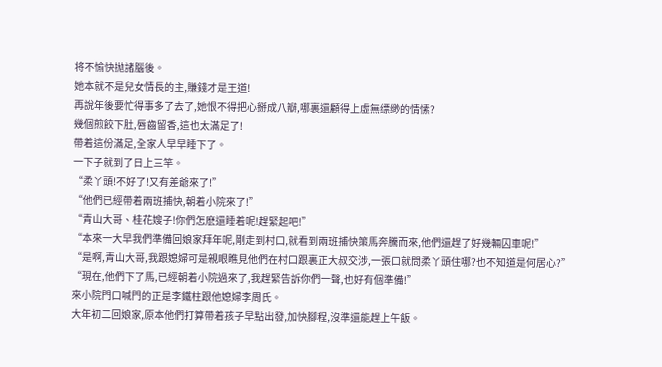将不愉快抛諸腦後。
她本就不是兒女情長的主,賺錢才是王道!
再說年後要忙得事多了去了,她恨不得把心掰成八瓣,哪裏還顧得上虛無缥缈的情愫?
幾個煎餃下肚,唇齒留香,這也太滿足了!
帶着這份滿足,全家人早早睡下了。
一下子就到了日上三竿。
“柔丫頭!不好了!又有差爺來了!”
“他們已經帶着兩班捕快,朝着小院來了!”
“青山大哥、桂花嫂子!你們怎麽還睡着呢!趕緊起吧!”
“本來一大早我們準備回娘家拜年呢,剛走到村口,就看到兩班捕快策馬奔騰而來,他們還趕了好幾輛囚車呢!”
“是啊,青山大哥,我跟媳婦可是親眼瞧見他們在村口跟裏正大叔交涉,一張口就問柔丫頭住哪?也不知道是何居心?”
“現在,他們下了馬,已經朝着小院過來了,我趕緊告訴你們一聲,也好有個準備!”
來小院門口喊門的正是李鐵柱跟他媳婦李周氏。
大年初二回娘家,原本他們打算帶着孩子早點出發,加快腳程,沒準還能趕上午飯。